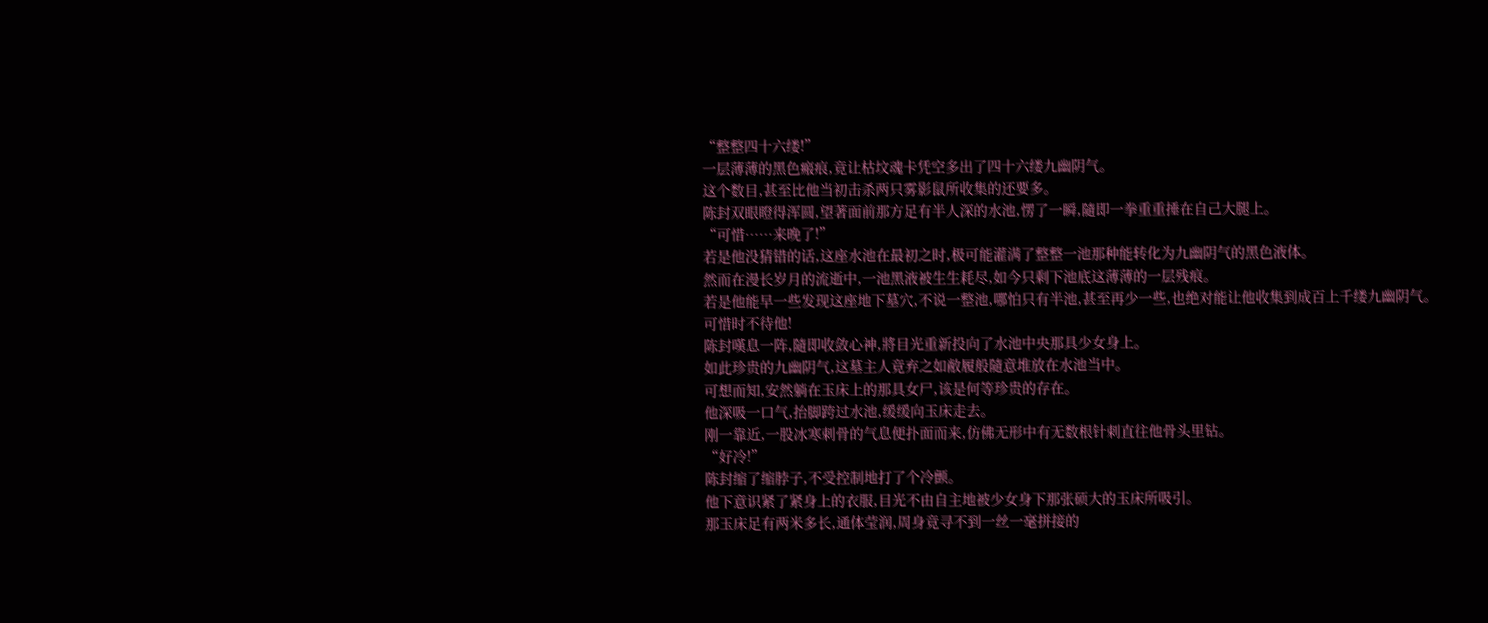“整整四十六缕!”
一层薄薄的黑色瘢痕,竟让枯坟魂卡凭空多出了四十六缕九幽阴气。
这个数目,甚至比他当初击杀两只雾影鼠所收集的还要多。
陈封双眼瞪得浑圆,望著面前那方足有半人深的水池,愣了一瞬,隨即一拳重重捶在自己大腿上。
“可惜……来晚了!”
若是他没猜错的话,这座水池在最初之时,极可能灌满了整整一池那种能转化为九幽阴气的黑色液体。
然而在漫长岁月的流逝中,一池黑液被生生耗尽,如今只剩下池底这薄薄的一层残痕。
若是他能早一些发现这座地下墓穴,不说一整池,哪怕只有半池,甚至再少一些,也绝对能让他收集到成百上千缕九幽阴气。
可惜时不待他!
陈封嘆息一阵,隨即收敛心神,將目光重新投向了水池中央那具少女身上。
如此珍贵的九幽阴气,这墓主人竟弃之如敝履般隨意堆放在水池当中。
可想而知,安然躺在玉床上的那具女尸,该是何等珍贵的存在。
他深吸一口气,抬脚跨过水池,缓缓向玉床走去。
刚一靠近,一股冰寒刺骨的气息便扑面而来,仿佛无形中有无数根针刺直往他骨头里钻。
“好冷!”
陈封缩了缩脖子,不受控制地打了个冷颤。
他下意识紧了紧身上的衣服,目光不由自主地被少女身下那张硕大的玉床所吸引。
那玉床足有两米多长,通体莹润,周身竟寻不到一丝一毫拼接的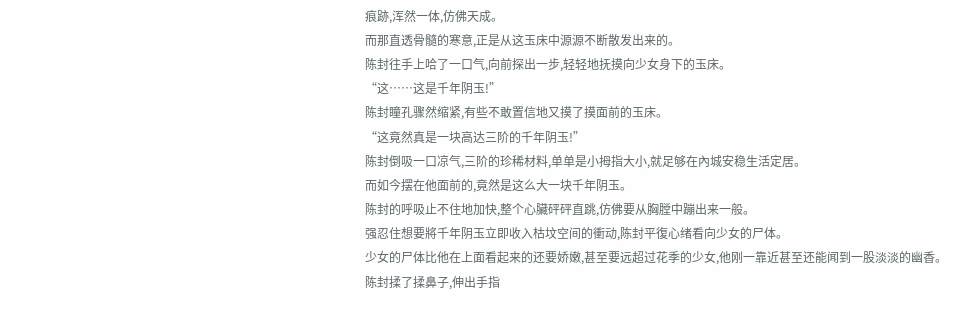痕跡,浑然一体,仿佛天成。
而那直透骨髓的寒意,正是从这玉床中源源不断散发出来的。
陈封往手上哈了一口气,向前探出一步,轻轻地抚摸向少女身下的玉床。
“这……这是千年阴玉!”
陈封瞳孔骤然缩紧,有些不敢置信地又摸了摸面前的玉床。
“这竟然真是一块高达三阶的千年阴玉!”
陈封倒吸一口凉气,三阶的珍稀材料,单单是小拇指大小,就足够在內城安稳生活定居。
而如今摆在他面前的,竟然是这么大一块千年阴玉。
陈封的呼吸止不住地加快,整个心臟砰砰直跳,仿佛要从胸膛中蹦出来一般。
强忍住想要將千年阴玉立即收入枯坟空间的衝动,陈封平復心绪看向少女的尸体。
少女的尸体比他在上面看起来的还要娇嫩,甚至要远超过花季的少女,他刚一靠近甚至还能闻到一股淡淡的幽香。
陈封揉了揉鼻子,伸出手指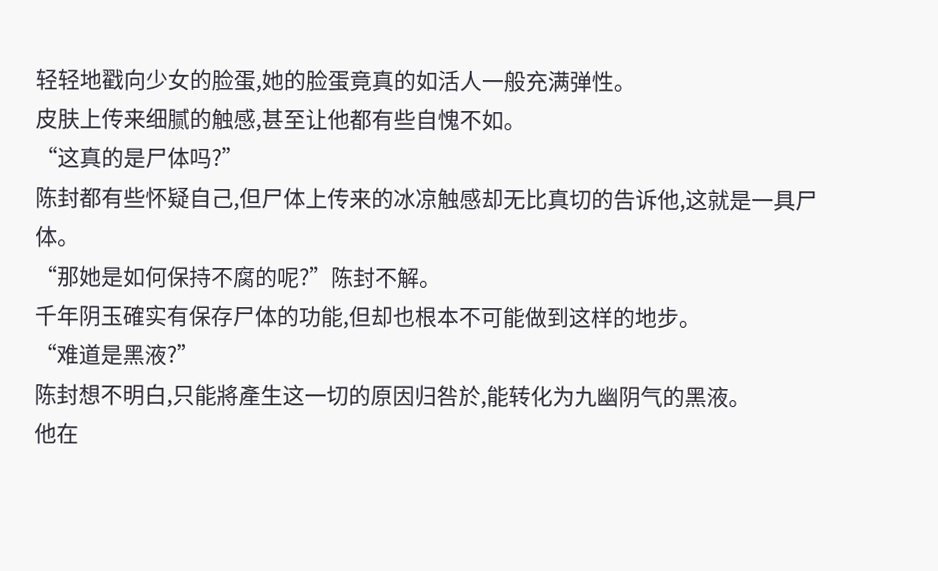轻轻地戳向少女的脸蛋,她的脸蛋竟真的如活人一般充满弹性。
皮肤上传来细腻的触感,甚至让他都有些自愧不如。
“这真的是尸体吗?”
陈封都有些怀疑自己,但尸体上传来的冰凉触感却无比真切的告诉他,这就是一具尸体。
“那她是如何保持不腐的呢?”陈封不解。
千年阴玉確实有保存尸体的功能,但却也根本不可能做到这样的地步。
“难道是黑液?”
陈封想不明白,只能將產生这一切的原因归咎於,能转化为九幽阴气的黑液。
他在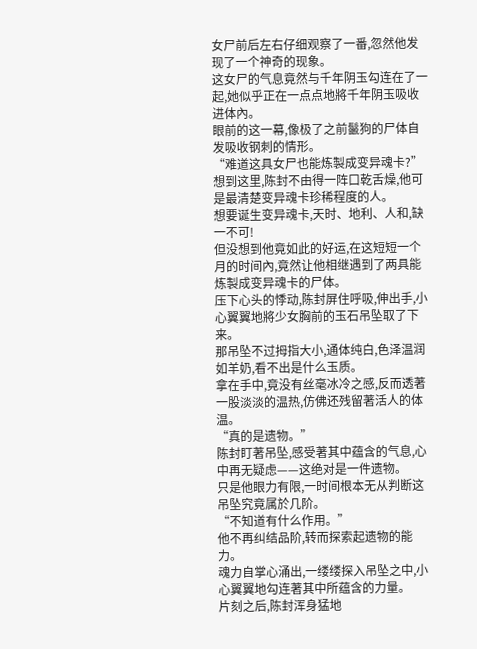女尸前后左右仔细观察了一番,忽然他发现了一个神奇的现象。
这女尸的气息竟然与千年阴玉勾连在了一起,她似乎正在一点点地將千年阴玉吸收进体內。
眼前的这一幕,像极了之前鬣狗的尸体自发吸收钢刺的情形。
“难道这具女尸也能炼製成变异魂卡?”
想到这里,陈封不由得一阵口乾舌燥,他可是最清楚变异魂卡珍稀程度的人。
想要诞生变异魂卡,天时、地利、人和,缺一不可!
但没想到他竟如此的好运,在这短短一个月的时间內,竟然让他相继遇到了两具能炼製成变异魂卡的尸体。
压下心头的悸动,陈封屏住呼吸,伸出手,小心翼翼地將少女胸前的玉石吊坠取了下来。
那吊坠不过拇指大小,通体纯白,色泽温润如羊奶,看不出是什么玉质。
拿在手中,竟没有丝毫冰冷之感,反而透著一股淡淡的温热,仿佛还残留著活人的体温。
“真的是遗物。”
陈封盯著吊坠,感受著其中蕴含的气息,心中再无疑虑——这绝对是一件遗物。
只是他眼力有限,一时间根本无从判断这吊坠究竟属於几阶。
“不知道有什么作用。”
他不再纠结品阶,转而探索起遗物的能力。
魂力自掌心涌出,一缕缕探入吊坠之中,小心翼翼地勾连著其中所蕴含的力量。
片刻之后,陈封浑身猛地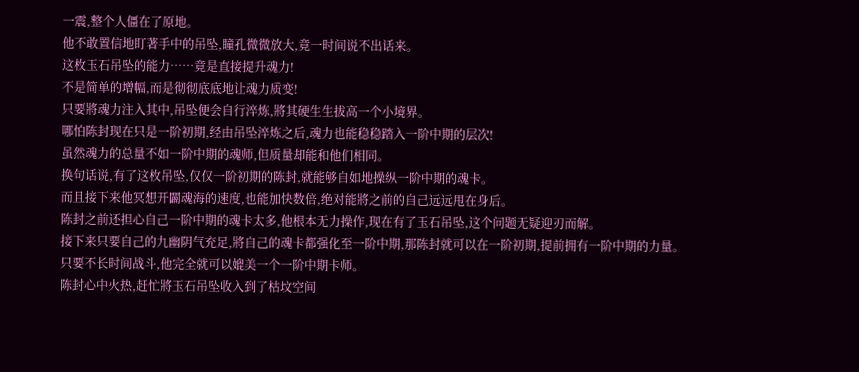一震,整个人僵在了原地。
他不敢置信地盯著手中的吊坠,瞳孔微微放大,竟一时间说不出话来。
这枚玉石吊坠的能力……竟是直接提升魂力!
不是简单的增幅,而是彻彻底底地让魂力质变!
只要將魂力注入其中,吊坠便会自行淬炼,將其硬生生拔高一个小境界。
哪怕陈封现在只是一阶初期,经由吊坠淬炼之后,魂力也能稳稳踏入一阶中期的层次!
虽然魂力的总量不如一阶中期的魂师,但质量却能和他们相同。
换句话说,有了这枚吊坠,仅仅一阶初期的陈封,就能够自如地操纵一阶中期的魂卡。
而且接下来他冥想开闢魂海的速度,也能加快数倍,绝对能將之前的自己远远甩在身后。
陈封之前还担心自己一阶中期的魂卡太多,他根本无力操作,现在有了玉石吊坠,这个问题无疑迎刃而解。
接下来只要自己的九幽阴气充足,將自己的魂卡都强化至一阶中期,那陈封就可以在一阶初期,提前拥有一阶中期的力量。
只要不长时间战斗,他完全就可以媲美一个一阶中期卡师。
陈封心中火热,赶忙將玉石吊坠收入到了枯坟空间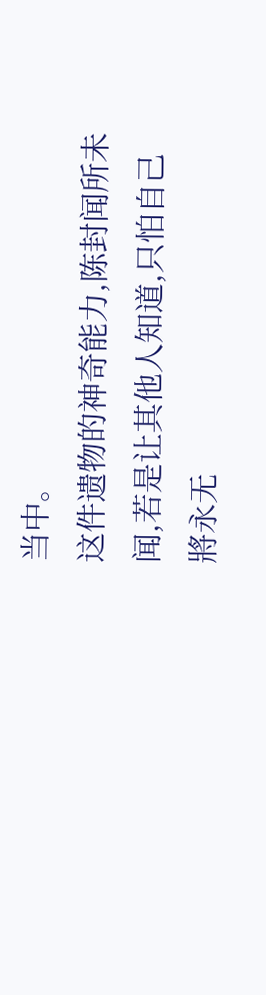当中。
这件遗物的神奇能力,陈封闻所未闻,若是让其他人知道,只怕自己將永无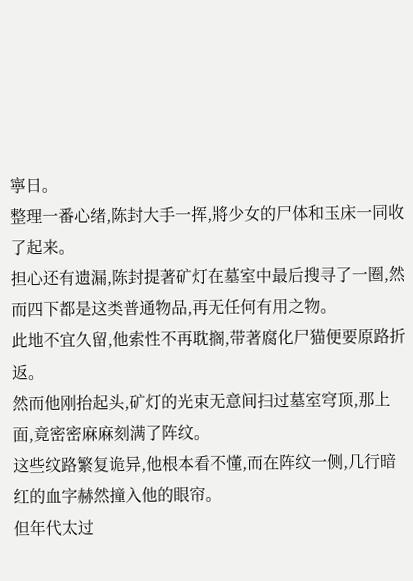寧日。
整理一番心绪,陈封大手一挥,將少女的尸体和玉床一同收了起来。
担心还有遗漏,陈封提著矿灯在墓室中最后搜寻了一圈,然而四下都是这类普通物品,再无任何有用之物。
此地不宜久留,他索性不再耽搁,带著腐化尸猫便要原路折返。
然而他刚抬起头,矿灯的光束无意间扫过墓室穹顶,那上面,竟密密麻麻刻满了阵纹。
这些纹路繁复诡异,他根本看不懂,而在阵纹一侧,几行暗红的血字赫然撞入他的眼帘。
但年代太过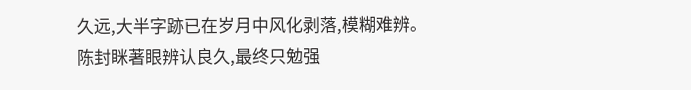久远,大半字跡已在岁月中风化剥落,模糊难辨。
陈封眯著眼辨认良久,最终只勉强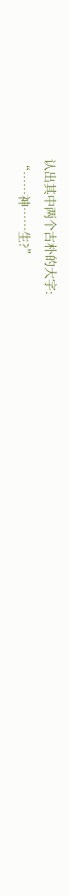认出其中两个古朴的大字:
“……神……生?”